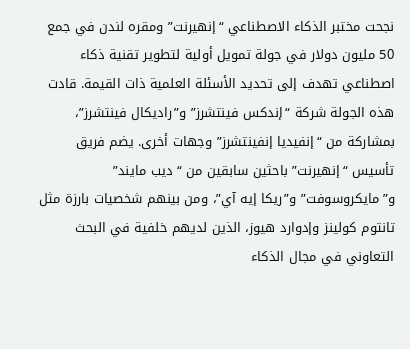نجحت مختبر الذكاء الاصطناعي “إنهيرنت” ومقره لندن في جمع 50 مليون دولار في جولة تمويل أولية لتطوير تقنية ذكاء اصطناعي تهدف إلى تحديد الأسئلة العلمية ذات القيمة. قادت هذه الجولة شركة “إندكس فينتشرز” و”راديكال فينتشرز”، بمشاركة من “إنفيديا إنفينتشرز” وجهات أخرى. يضم فريق تأسيس “إنهيرنت” باحثين سابقين من “ديب مايند” و”مايكروسوفت” و”ريكا إيه آي”، ومن بينهم شخصيات بارزة مثل تانتوم كولينز وإدوارد هيوز، الذين لديهم خلفية في البحث التعاوني في مجال الذكاء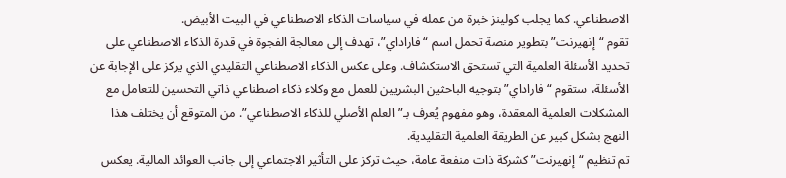الاصطناعي. كما يجلب كولينز خبرة من عمله في سياسات الذكاء الاصطناعي في البيت الأبيض.
تقوم “إنهيرنت” بتطوير منصة تحمل اسم “فاراداي”، تهدف إلى معالجة الفجوة في قدرة الذكاء الاصطناعي على تحديد الأسئلة العلمية التي تستحق الاستكشاف. وعلى عكس الذكاء الاصطناعي التقليدي الذي يركز على الإجابة عن الأسئلة، ستقوم “فاراداي” بتوجيه الباحثين البشريين للعمل مع وكلاء ذكاء اصطناعي ذاتي التحسين للتعامل مع المشكلات العلمية المعقدة، وهو مفهوم يُعرف بـ”العلم الأصلي للذكاء الاصطناعي”. من المتوقع أن يختلف هذا النهج بشكل كبير عن الطريقة العلمية التقليدية.
تم تنظيم “إنهيرنت” كشركة ذات منفعة عامة، حيث تركز على التأثير الاجتماعي إلى جانب العوائد المالية. يعكس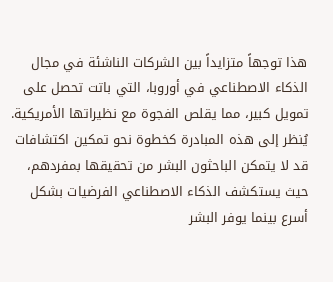هذا توجهاً متزايداً بين الشركات الناشئة في مجال الذكاء الاصطناعي في أوروبا، التي باتت تحصل على تمويل كبير، مما يقلص الفجوة مع نظيراتها الأمريكية. يُنظر إلى هذه المبادرة كخطوة نحو تمكين اكتشافات قد لا يتمكن الباحثون البشر من تحقيقها بمفردهم، حيث يستكشف الذكاء الاصطناعي الفرضيات بشكل أسرع بينما يوفر البشر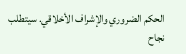الحكم الضروري والإشراف الأخلاقي. سيتطلب نجاح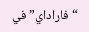“فاراداي” في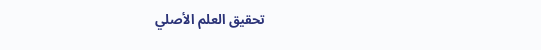تحقيق العلم الأصلي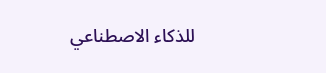للذكاء الاصطناعي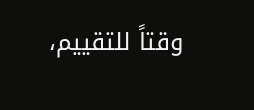وقتاً للتقييم،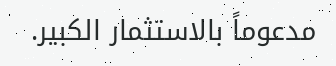مدعوماً بالاستثمار الكبير.